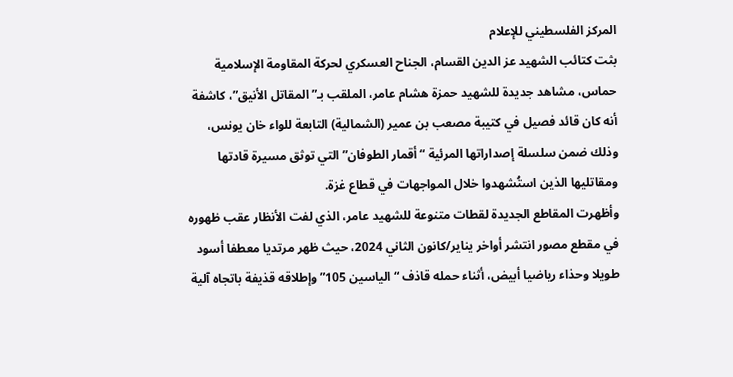المركز الفلسطيني للإعلام
بثت كتائب الشهيد عز الدين القسام، الجناح العسكري لحركة المقاومة الإسلامية حماس، مشاهد جديدة للشهيد حمزة هشام عامر، الملقب بـ”المقاتل الأنيق”، كاشفة أنه كان قائد فصيل في كتيبة مصعب بن عمير (الشمالية) التابعة للواء خان يونس، وذلك ضمن سلسلة إصداراتها المرئية “أقمار الطوفان” التي توثق مسيرة قادتها ومقاتليها الذين استُشهدوا خلال المواجهات في قطاع غزة.
وأظهرت المقاطع الجديدة لقطات متنوعة للشهيد عامر، الذي لفت الأنظار عقب ظهوره في مقطع مصور انتشر أواخر يناير/كانون الثاني 2024، حيث ظهر مرتديا معطفا أسود طويلا وحذاء رياضيا أبيض، أثناء حمله قاذف “الياسين 105” وإطلاقه قذيفة باتجاه آلية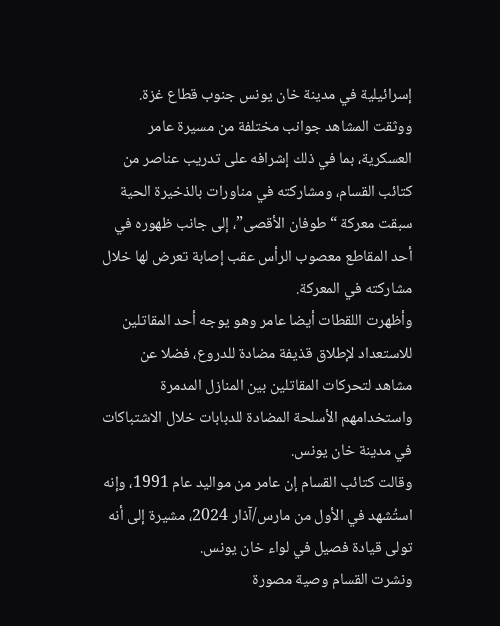إسرائيلية في مدينة خان يونس جنوب قطاع غزة.
ووثقت المشاهد جوانب مختلفة من مسيرة عامر العسكرية، بما في ذلك إشرافه على تدريب عناصر من كتائب القسام، ومشاركته في مناورات بالذخيرة الحية سبقت معركة “طوفان الأقصى”، إلى جانب ظهوره في أحد المقاطع معصوب الرأس عقب إصابة تعرض لها خلال مشاركته في المعركة.
وأظهرت اللقطات أيضا عامر وهو يوجه أحد المقاتلين للاستعداد لإطلاق قذيفة مضادة للدروع، فضلا عن مشاهد لتحركات المقاتلين بين المنازل المدمرة واستخدامهم الأسلحة المضادة للدبابات خلال الاشتباكات في مدينة خان يونس.
وقالت كتائب القسام إن عامر من مواليد عام 1991، وإنه استُشهد في الأول من مارس/آذار 2024، مشيرة إلى أنه تولى قيادة فصيل في لواء خان يونس.
ونشرت القسام وصية مصورة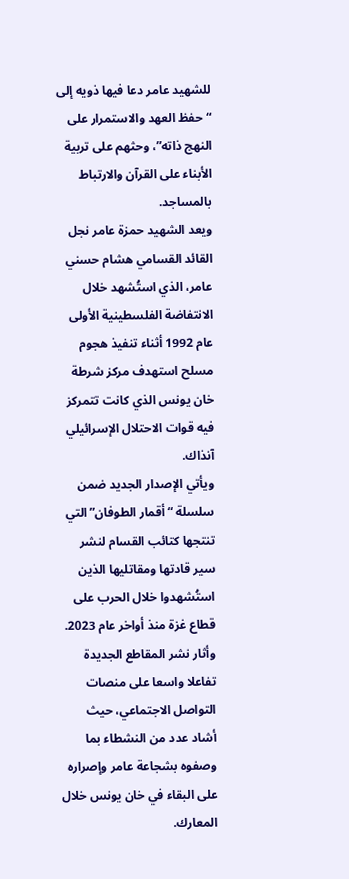للشهيد عامر دعا فيها ذويه إلى “حفظ العهد والاستمرار على النهج ذاته”، وحثهم على تربية الأبناء على القرآن والارتباط بالمساجد.
ويعد الشهيد حمزة عامر نجل القائد القسامي هشام حسني عامر، الذي استُشهد خلال الانتفاضة الفلسطينية الأولى عام 1992 أثناء تنفيذ هجوم مسلح استهدف مركز شرطة خان يونس الذي كانت تتمركز فيه قوات الاحتلال الإسرائيلي آنذاك.
ويأتي الإصدار الجديد ضمن سلسلة “أقمار الطوفان” التي تنتجها كتائب القسام لنشر سير قادتها ومقاتليها الذين استُشهدوا خلال الحرب على قطاع غزة منذ أواخر عام 2023.
وأثار نشر المقاطع الجديدة تفاعلا واسعا على منصات التواصل الاجتماعي، حيث أشاد عدد من النشطاء بما وصفوه بشجاعة عامر وإصراره على البقاء في خان يونس خلال المعارك.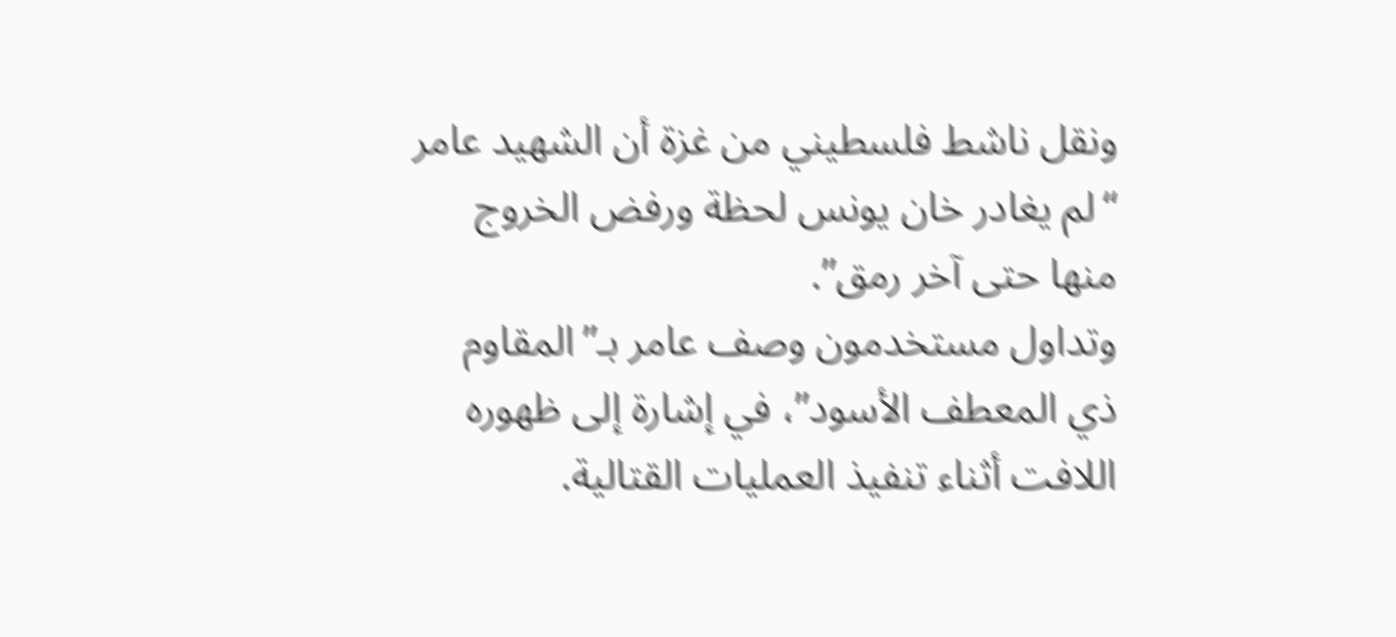ونقل ناشط فلسطيني من غزة أن الشهيد عامر “لم يغادر خان يونس لحظة ورفض الخروج منها حتى آخر رمق”.
وتداول مستخدمون وصف عامر بـ”المقاوم ذي المعطف الأسود”، في إشارة إلى ظهوره اللافت أثناء تنفيذ العمليات القتالية.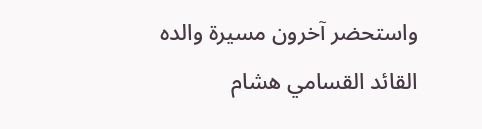واستحضر آخرون مسيرة والده القائد القسامي هشام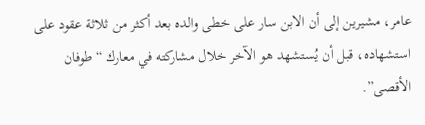عامر، مشيرين إلى أن الابن سار على خطى والده بعد أكثر من ثلاثة عقود على استشهاده، قبل أن يُستشهد هو الآخر خلال مشاركته في معارك “طوفان الأقصى”.